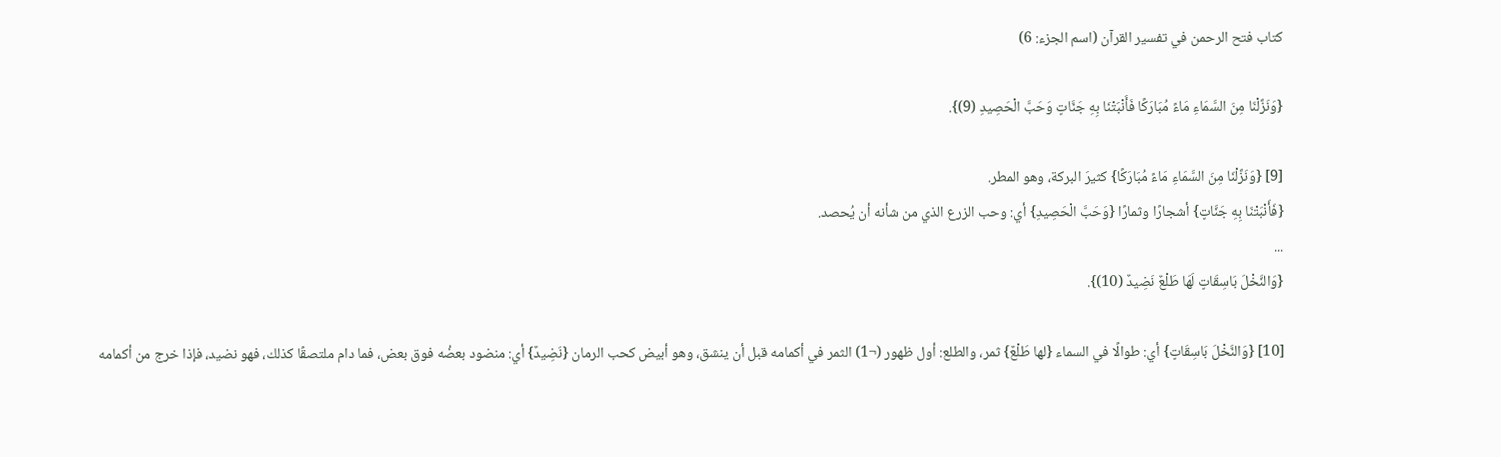كتاب فتح الرحمن في تفسير القرآن (اسم الجزء: 6)

{وَنَزَّلْنَا مِنَ السَّمَاءِ مَاءً مُبَارَكًا فَأَنْبَتْنَا بِهِ جَنَّاتٍ وَحَبَّ الْحَصِيدِ (9)}.

[9] {وَنَزَّلْنَا مِنَ السَّمَاءِ مَاءً مُبَارَكًا} كثيرَ البركة، وهو المطر.
{فَأَنْبَتْنَا بِهِ جَنَّاتٍ} أشجارًا وثمارًا {وَحَبَّ الْحَصِيدِ} أي: وحب الزرع الذي من شأنه أن يُحصد.
...
{وَالنَّخْلَ بَاسِقَاتٍ لَهَا طَلْعٌ نَضِيدٌ (10)}.

[10] {وَالنَّخْلَ بَاسِقَاتٍ} أي: طوالًا في السماء {لها طَلْعٌ} ثمر، والطلع: أول ظهور (¬1) الثمر في أكمامه قبل أن ينشق، وهو أبيض كحب الرمان {نَضِيدٌ} أي: منضود بعضُه فوق بعض، فما دام ملتصقًا كذلك، فهو نضيد، فإذا خرج من أكمامه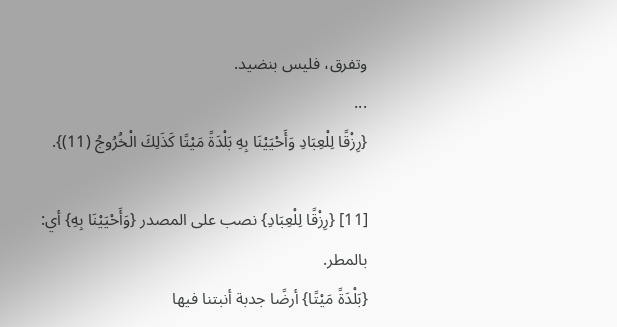وتفرق، فليس بنضيد.
...
{رِزْقًا لِلْعِبَادِ وَأَحْيَيْنَا بِهِ بَلْدَةً مَيْتًا كَذَلِكَ الْخُرُوجُ (11)}.

[11] {رِزْقًا لِلْعِبَادِ} نصب على المصدر {وَأَحْيَيْنَا بِهِ} أي: بالمطر.
{بَلْدَةً مَيْتًا} أرضًا جدبة أنبتنا فيها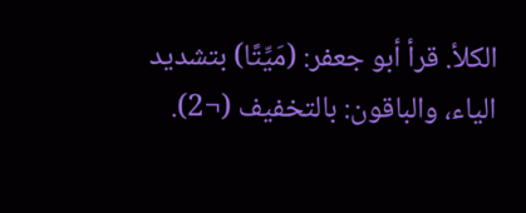الكلأ. قرأ أبو جعفر: (مَيِّتًا) بتشديد الياء، والباقون: بالتخفيف (¬2).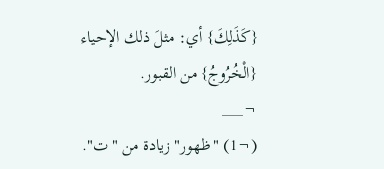{كَذَلِكَ} أي: مثلَ ذلك الإحياء {الْخُرُوجُ} من القبور.
¬___
(¬1) "ظهور" زيادة من "ت".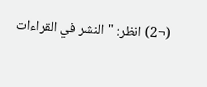(¬2) انظر: "النشر في القراءات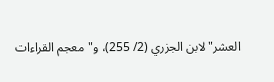العشر" لابن الجزري (2/ 255)، و"معجم القراءات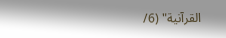القرآنية" (6/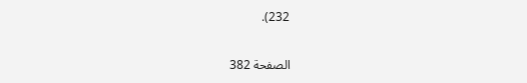232).

الصفحة 382